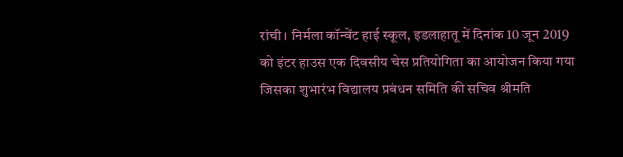रांची। निर्मला कॉन्वेंट हाई स्कूल, इडलाहातू में दिनांक 10 जून 2019 को इंटर हाउस एक दिवसीय चेस प्रतियोगिता का आयोजन किया गया जिसका शुभारंभ विद्यालय प्रबंधन समिति की सचिव श्रीमति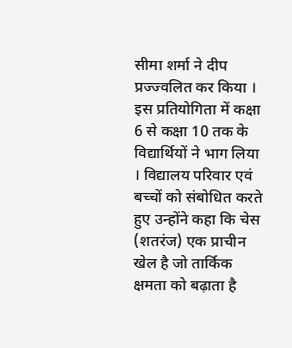सीमा शर्मा ने दीप प्रज्ज्वलित कर किया । इस प्रतियोगिता में कक्षा 6 से कक्षा 10 तक के विद्यार्थियों ने भाग लिया । विद्यालय परिवार एवं बच्चों को संबोधित करते हुए उन्होंने कहा कि चेस (शतरंज) एक प्राचीन खेल है जो तार्किक क्षमता को बढ़ाता है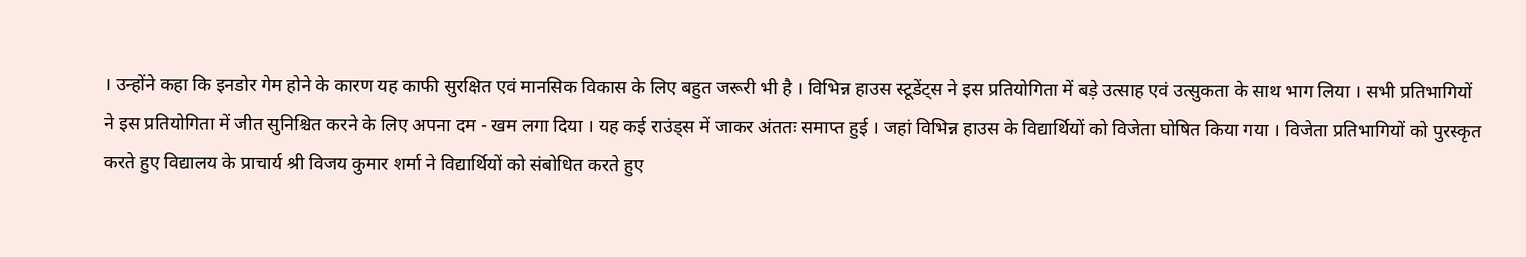। उन्होंने कहा कि इनडोर गेम होने के कारण यह काफी सुरक्षित एवं मानसिक विकास के लिए बहुत जरूरी भी है । विभिन्न हाउस स्टूडेंट्स ने इस प्रतियोगिता में बड़े उत्साह एवं उत्सुकता के साथ भाग लिया । सभी प्रतिभागियों ने इस प्रतियोगिता में जीत सुनिश्चित करने के लिए अपना दम - खम लगा दिया । यह कई राउंड्स में जाकर अंततः समाप्त हुई । जहां विभिन्न हाउस के विद्यार्थियों को विजेता घोषित किया गया । विजेता प्रतिभागियों को पुरस्कृत करते हुए विद्यालय के प्राचार्य श्री विजय कुमार शर्मा ने विद्यार्थियों को संबोधित करते हुए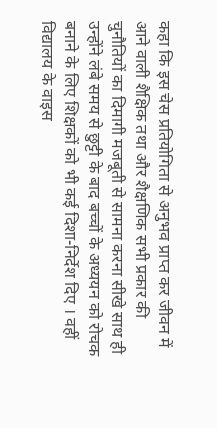कहा कि इस चेस प्रतियोगिता से अनुभव प्राप्त कर जीवन में आने वाली शैक्षिक तथा और शैक्षणिक सभी प्रकार की चुनौतियों का दिमागी मजबूती से सामना करना सीखे साथ ही उन्होंने लंबे समय से छुट्टी के बाद बच्चों के अध्ययन को रोचक बनाने के लिए शिक्षकों को भी कई दिशा-निर्देश दिए । वहीं विद्यालय के वाइस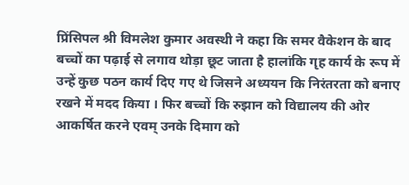प्रिंसिपल श्री विमलेश कुमार अवस्थी ने कहा कि समर वैकेशन के बाद बच्चों का पढ़ाई से लगाव थोड़ा छूट जाता है हालांकि गृह कार्य के रूप में उन्हें कुछ पठन कार्य दिए गए थे जिसने अध्ययन कि निरंतरता को बनाए रखने में मदद किया । फिर बच्चों कि रुझान को विद्यालय की ओर आकर्षित करने एवम् उनके दिमाग को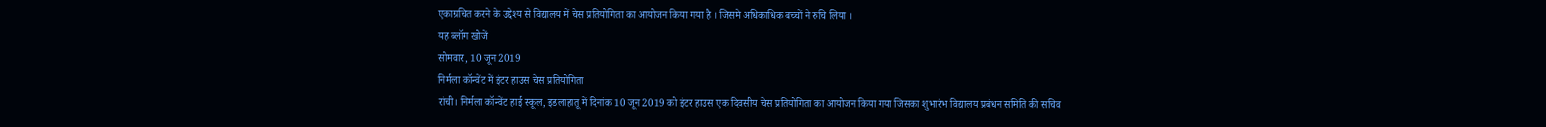एकाग्रचित करने के उद्देश्य से विद्यालय में चेस प्रतियोगिता का आयोजन किया गया है । जिसमे अधिकाधिक बच्चों ने रुचि लिया ।
यह ब्लॉग खोजें
सोमवार, 10 जून 2019
निर्मला कॉन्वेंट में इंटर हाउस चेस प्रतियोगिता
रांची। निर्मला कॉन्वेंट हाई स्कूल, इडलाहातू में दिनांक 10 जून 2019 को इंटर हाउस एक दिवसीय चेस प्रतियोगिता का आयोजन किया गया जिसका शुभारंभ विद्यालय प्रबंधन समिति की सचिव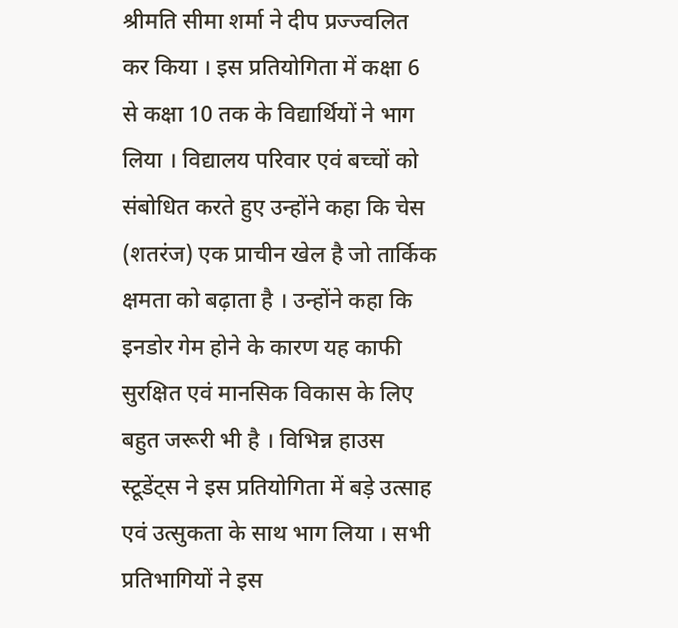श्रीमति सीमा शर्मा ने दीप प्रज्ज्वलित कर किया । इस प्रतियोगिता में कक्षा 6 से कक्षा 10 तक के विद्यार्थियों ने भाग लिया । विद्यालय परिवार एवं बच्चों को संबोधित करते हुए उन्होंने कहा कि चेस (शतरंज) एक प्राचीन खेल है जो तार्किक क्षमता को बढ़ाता है । उन्होंने कहा कि इनडोर गेम होने के कारण यह काफी सुरक्षित एवं मानसिक विकास के लिए बहुत जरूरी भी है । विभिन्न हाउस स्टूडेंट्स ने इस प्रतियोगिता में बड़े उत्साह एवं उत्सुकता के साथ भाग लिया । सभी प्रतिभागियों ने इस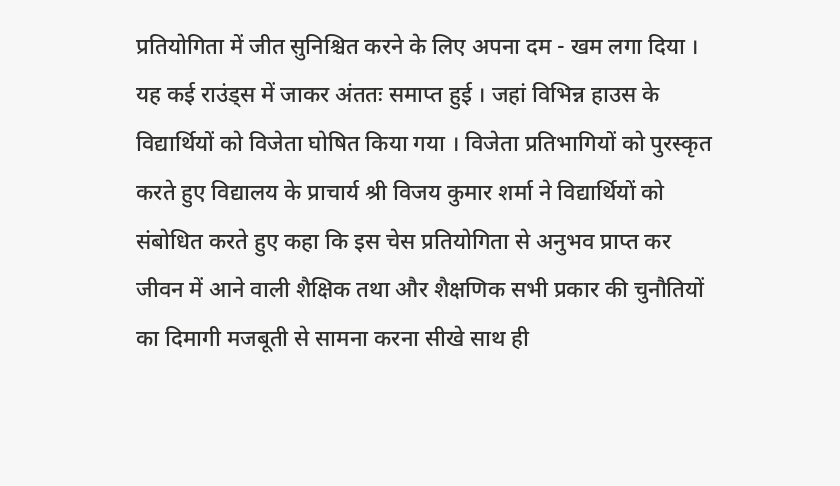प्रतियोगिता में जीत सुनिश्चित करने के लिए अपना दम - खम लगा दिया । यह कई राउंड्स में जाकर अंततः समाप्त हुई । जहां विभिन्न हाउस के विद्यार्थियों को विजेता घोषित किया गया । विजेता प्रतिभागियों को पुरस्कृत करते हुए विद्यालय के प्राचार्य श्री विजय कुमार शर्मा ने विद्यार्थियों को संबोधित करते हुए कहा कि इस चेस प्रतियोगिता से अनुभव प्राप्त कर जीवन में आने वाली शैक्षिक तथा और शैक्षणिक सभी प्रकार की चुनौतियों का दिमागी मजबूती से सामना करना सीखे साथ ही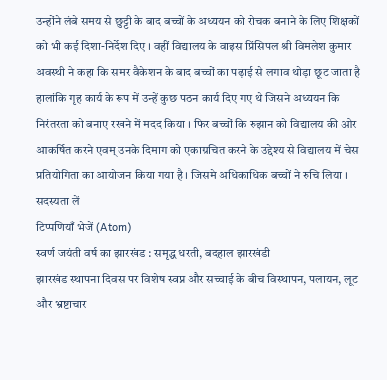उन्होंने लंबे समय से छुट्टी के बाद बच्चों के अध्ययन को रोचक बनाने के लिए शिक्षकों को भी कई दिशा-निर्देश दिए । वहीं विद्यालय के वाइस प्रिंसिपल श्री विमलेश कुमार अवस्थी ने कहा कि समर वैकेशन के बाद बच्चों का पढ़ाई से लगाव थोड़ा छूट जाता है हालांकि गृह कार्य के रूप में उन्हें कुछ पठन कार्य दिए गए थे जिसने अध्ययन कि निरंतरता को बनाए रखने में मदद किया । फिर बच्चों कि रुझान को विद्यालय की ओर आकर्षित करने एवम् उनके दिमाग को एकाग्रचित करने के उद्देश्य से विद्यालय में चेस प्रतियोगिता का आयोजन किया गया है । जिसमे अधिकाधिक बच्चों ने रुचि लिया ।
सदस्यता लें
टिप्पणियाँ भेजें (Atom)
स्वर्ण जयंती वर्ष का झारखंड : समृद्ध धरती, बदहाल झारखंडी
झारखंड स्थापना दिवस पर विशेष स्वप्न और सच्चाई के बीच विस्थापन, पलायन, लूट और भ्रष्टाचार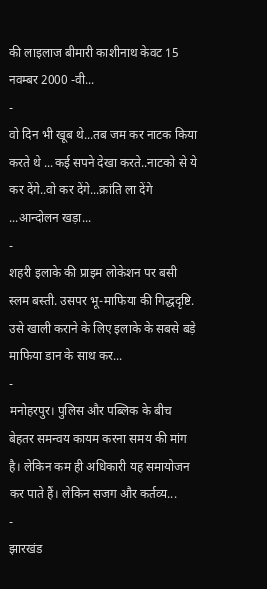की लाइलाज बीमारी काशीनाथ केवट 15 नवम्बर 2000 -वी...
-
वो दिन भी खूब थे...तब जम कर नाटक किया करते थे ...कई सपने देखा करते..नाटको से ये कर देंगे..वो कर देंगे...क्रांति ला देंगे ...आन्दोलन खड़ा...
-
शहरी इलाके की प्राइम लोकेशन पर बसी स्लम बस्ती. उसपर भू-माफिया की गिद्धदृष्टि. उसे खाली कराने के लिए इलाके के सबसे बड़े माफिया डान के साथ कर...
-
मनोहरपुर। पुलिस और पब्लिक के बीच बेहतर समन्वय कायम करना समय की मांग है। लेकिन कम ही अधिकारी यह समायोजन कर पाते हैं। लेकिन सजग और कर्तव्य...
-
झारखंड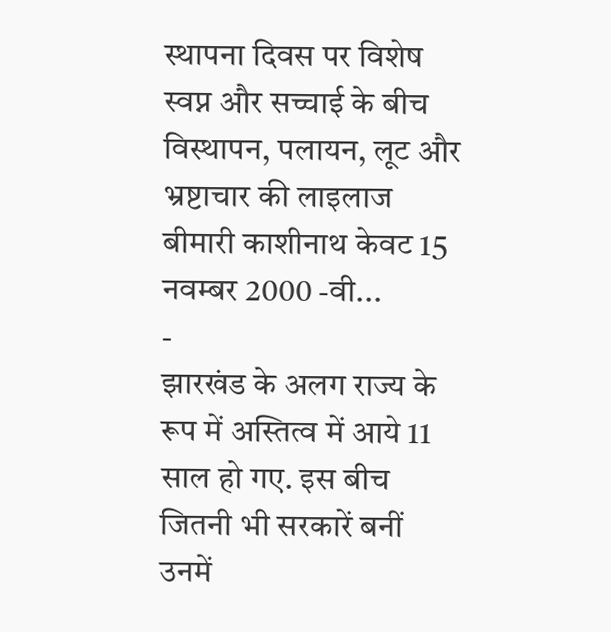स्थापना दिवस पर विशेष स्वप्न और सच्चाई के बीच विस्थापन, पलायन, लूट और भ्रष्टाचार की लाइलाज बीमारी काशीनाथ केवट 15 नवम्बर 2000 -वी...
-
झारखंड के अलग राज्य के रूप में अस्तित्व में आये 11 साल हो गए. इस बीच जितनी भी सरकारें बनीं उनमें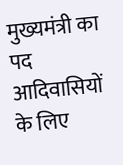मुख्यमंत्री का पद आदिवासियों के लिए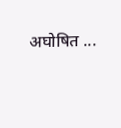अघोषित ...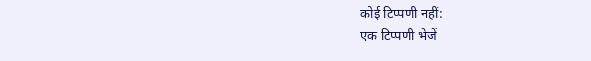कोई टिप्पणी नहीं:
एक टिप्पणी भेजें